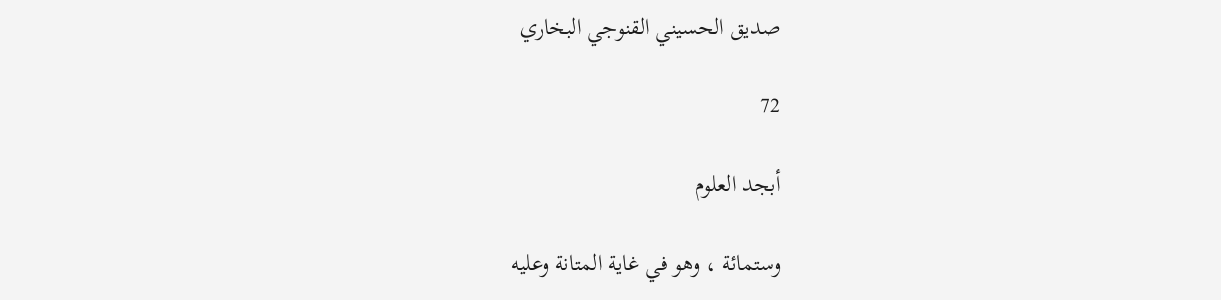صديق الحسيني القنوجي البخاري

72

أبجد العلوم

وستمائة ، وهو في غاية المتانة وعليه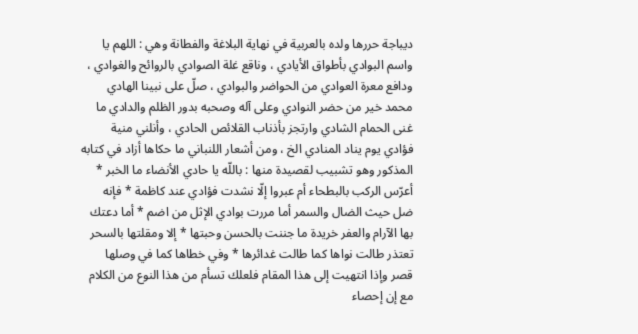ديباجة حررها ولده بالعربية في نهاية البلاغة والفطانة وهي : اللهم يا واسم البوادي بأطواق الأيادي ، وناقع غلة الصوادي بالروائح والغوادي ، ودافع معرة العوادي من الحواضر والبوادي ، صلّ على نبينا الهادي محمد خير من حضر النوادي وعلى آله وصحبه بدور الظلم والدادي ما غنى الحمام الشادي وارتجز بأذناب القلائص الحادي ، وأنلني منية فؤادي يوم يناد المنادي الخ ، ومن أشعار اللنباني ما حكاها أزاد في كتابه المذكور وهو تشبيب لقصيدة منها : باللّه يا حادي الأنضاء ما الخبر * أعرّس الركب بالبطحاء أم عبروا إلّا نشدت فؤادي عند كاظمة * فإنه ضل حيث الضال والسمر أما مررت بوادي الإثل من اضم * أما دعتك بها الآرام والعفر خريدة ما جننت بالحسن وحبتها * إلا ومقلتها بالسحر تعتذر طالت نواها كما طالت غدائرها * وفي خطاها كما في وصلها قصر وإذا انتهيت إلى هذا المقام فلعلك تسأم من هذا النوع من الكلام مع إن إحصاء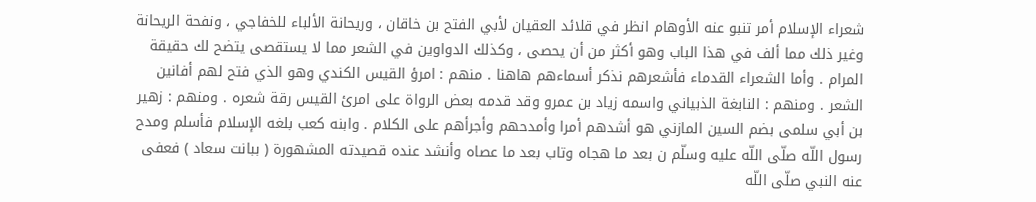شعراء الإسلام أمر تنبو عنه الأوهام انظر في قلائد العقيان لأبي الفتح بن خاقان ، وريحانة الألباء للخفاجي ، ونفحة الريحانة وغير ذلك مما ألف في هذا الباب وهو أكثر من أن يحصى ، وكذلك الدواوين في الشعر مما لا يستقصى يتضح لك حقيقة المرام . وأما الشعراء القدماء فأشعرهم نذكر أسماءهم هاهنا . منهم : امرؤ القيس الكندي وهو الذي فتح لهم أفانين الشعر . ومنهم : النابغة الذبياني واسمه زياد بن عمرو وقد قدمه بعض الرواة على امرئ القيس رقة شعره . ومنهم : زهير بن أبي سلمى بضم السين المازني هو أشدهم أمرا وأمدحهم وأجرأهم على الكلام . وابنه كعب بلغه الإسلام فأسلم ومدح رسول اللّه صلّى اللّه عليه وسلّم ن بعد ما هجاه وتاب بعد ما عصاه وأنشد عنده قصيدته المشهورة ( ببانت سعاد ) فعفى عنه النبي صلّى اللّه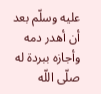عليه وسلّم بعد أن أهدر دمه وأجازه ببردة له صلّى اللّه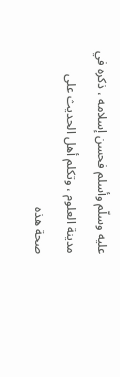عليه وسلّم وأسلم فحسن إسلامه ، ذكره في مدينة العلوم ، وتكلم أهل الحديث على صحة هذه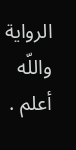الرواية واللّه أعلم .